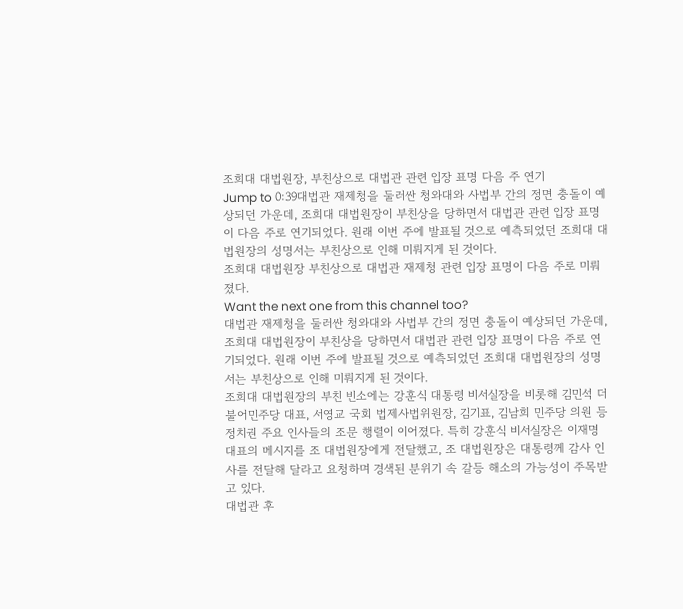조희대 대법원장, 부친상으로 대법관 관련 입장 표명 다음 주 연기
Jump to 0:39대법관 재제청을 둘러싼 청와대와 사법부 간의 정면 충돌이 예상되던 가운데, 조희대 대법원장이 부친상을 당하면서 대법관 관련 입장 표명이 다음 주로 연기되었다. 원래 이번 주에 발표될 것으로 예측되었던 조희대 대법원장의 성명서는 부친상으로 인해 미뤄지게 된 것이다.
조희대 대법원장 부친상으로 대법관 재제청 관련 입장 표명이 다음 주로 미뤄졌다.
Want the next one from this channel too?
대법관 재제청을 둘러싼 청와대와 사법부 간의 정면 충돌이 예상되던 가운데, 조희대 대법원장이 부친상을 당하면서 대법관 관련 입장 표명이 다음 주로 연기되었다. 원래 이번 주에 발표될 것으로 예측되었던 조희대 대법원장의 성명서는 부친상으로 인해 미뤄지게 된 것이다.
조희대 대법원장의 부친 빈소에는 강훈식 대통령 비서실장을 비롯해 김민석 더불어민주당 대표, 서영교 국회 법제사법위원장, 김기표, 김남희 민주당 의원 등 정치권 주요 인사들의 조문 행렬이 이어졌다. 특히 강훈식 비서실장은 이재명 대표의 메시지를 조 대법원장에게 전달했고, 조 대법원장은 대통령께 감사 인사를 전달해 달라고 요청하며 경색된 분위기 속 갈등 해소의 가능성이 주목받고 있다.
대법관 후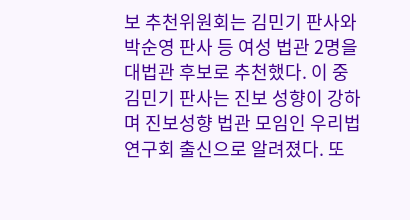보 추천위원회는 김민기 판사와 박순영 판사 등 여성 법관 2명을 대법관 후보로 추천했다. 이 중 김민기 판사는 진보 성향이 강하며 진보성향 법관 모임인 우리법연구회 출신으로 알려졌다. 또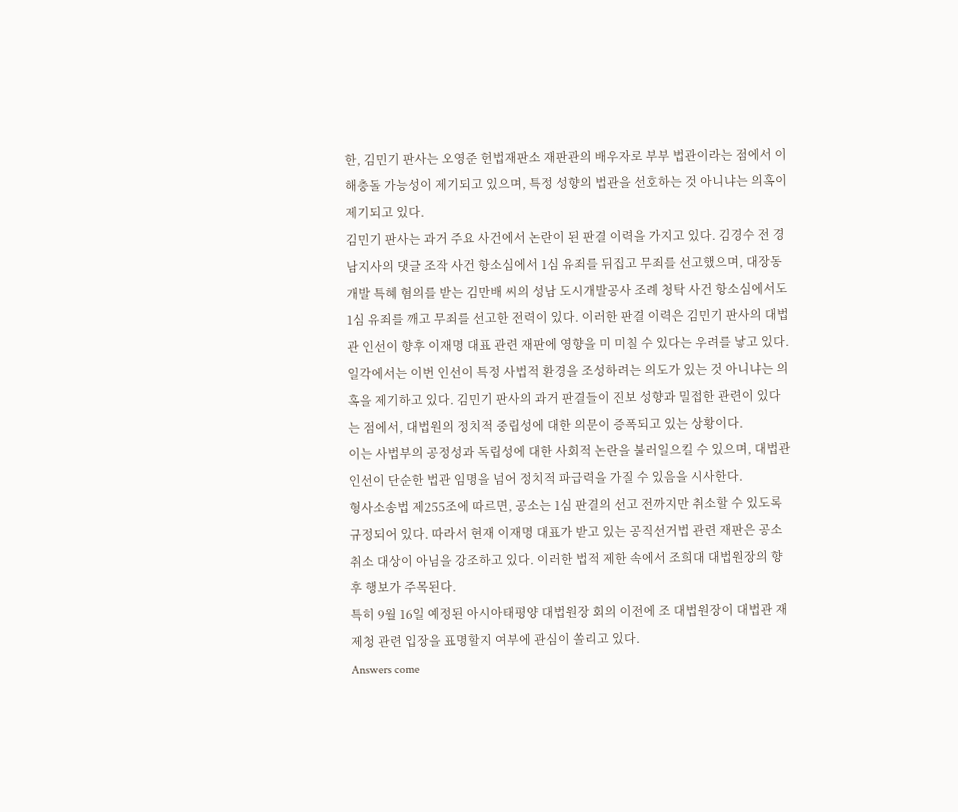한, 김민기 판사는 오영준 헌법재판소 재판관의 배우자로 부부 법관이라는 점에서 이해충돌 가능성이 제기되고 있으며, 특정 성향의 법관을 선호하는 것 아니냐는 의혹이 제기되고 있다.
김민기 판사는 과거 주요 사건에서 논란이 된 판결 이력을 가지고 있다. 김경수 전 경남지사의 댓글 조작 사건 항소심에서 1심 유죄를 뒤집고 무죄를 선고했으며, 대장동 개발 특혜 혐의를 받는 김만배 씨의 성남 도시개발공사 조례 청탁 사건 항소심에서도 1심 유죄를 깨고 무죄를 선고한 전력이 있다. 이러한 판결 이력은 김민기 판사의 대법관 인선이 향후 이재명 대표 관련 재판에 영향을 미 미칠 수 있다는 우려를 낳고 있다.
일각에서는 이번 인선이 특정 사법적 환경을 조성하려는 의도가 있는 것 아니냐는 의혹을 제기하고 있다. 김민기 판사의 과거 판결들이 진보 성향과 밀접한 관련이 있다는 점에서, 대법원의 정치적 중립성에 대한 의문이 증폭되고 있는 상황이다.
이는 사법부의 공정성과 독립성에 대한 사회적 논란을 불러일으킬 수 있으며, 대법관 인선이 단순한 법관 임명을 넘어 정치적 파급력을 가질 수 있음을 시사한다.
형사소송법 제255조에 따르면, 공소는 1심 판결의 선고 전까지만 취소할 수 있도록 규정되어 있다. 따라서 현재 이재명 대표가 받고 있는 공직선거법 관련 재판은 공소 취소 대상이 아님을 강조하고 있다. 이러한 법적 제한 속에서 조희대 대법원장의 향후 행보가 주목된다.
특히 9월 16일 예정된 아시아태평양 대법원장 회의 이전에 조 대법원장이 대법관 재제청 관련 입장을 표명할지 여부에 관심이 쏠리고 있다.
Answers come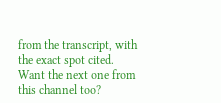from the transcript, with the exact spot cited.
Want the next one from this channel too?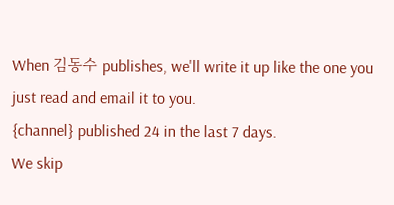When 김동수 publishes, we'll write it up like the one you just read and email it to you.
{channel} published 24 in the last 7 days.
We skip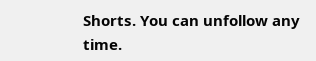Shorts. You can unfollow any time.